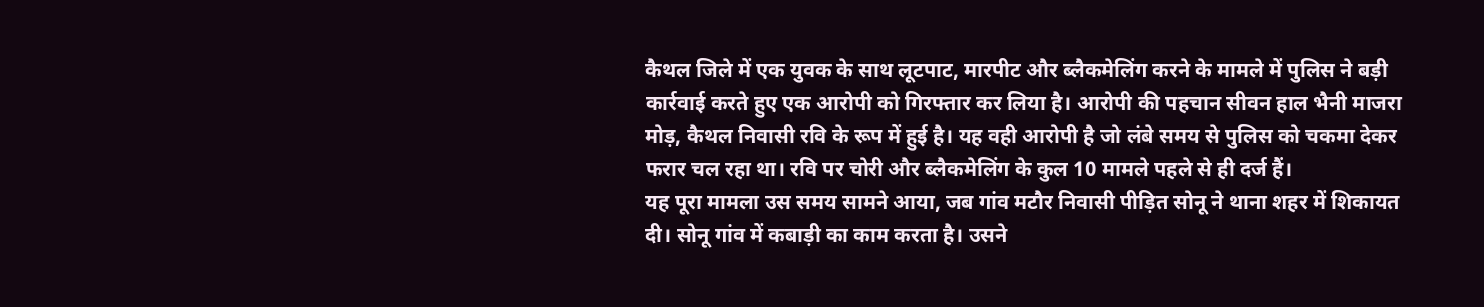कैथल जिले में एक युवक के साथ लूटपाट, मारपीट और ब्लैकमेलिंग करने के मामले में पुलिस ने बड़ी कार्रवाई करते हुए एक आरोपी को गिरफ्तार कर लिया है। आरोपी की पहचान सीवन हाल भैनी माजरा मोड़, कैथल निवासी रवि के रूप में हुई है। यह वही आरोपी है जो लंबे समय से पुलिस को चकमा देकर फरार चल रहा था। रवि पर चोरी और ब्लैकमेलिंग के कुल 10 मामले पहले से ही दर्ज हैं।
यह पूरा मामला उस समय सामने आया, जब गांव मटौर निवासी पीड़ित सोनू ने थाना शहर में शिकायत दी। सोनू गांव में कबाड़ी का काम करता है। उसने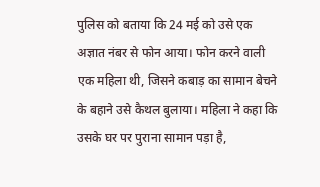पुलिस को बताया कि 24 मई को उसे एक अज्ञात नंबर से फोन आया। फोन करने वाली एक महिला थी, जिसने कबाड़ का सामान बेचने के बहाने उसे कैथल बुलाया। महिला ने कहा कि उसके घर पर पुराना सामान पड़ा है,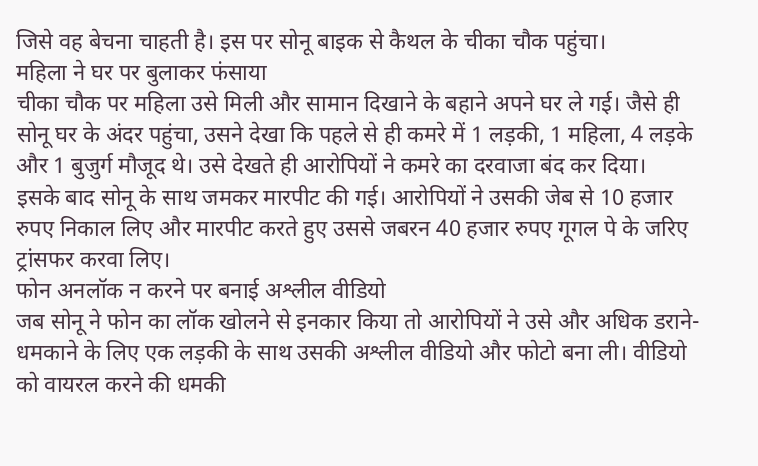जिसे वह बेचना चाहती है। इस पर सोनू बाइक से कैथल के चीका चौक पहुंचा।
महिला ने घर पर बुलाकर फंसाया
चीका चौक पर महिला उसे मिली और सामान दिखाने के बहाने अपने घर ले गई। जैसे ही सोनू घर के अंदर पहुंचा, उसने देखा कि पहले से ही कमरे में 1 लड़की, 1 महिला, 4 लड़के और 1 बुजुर्ग मौजूद थे। उसे देखते ही आरोपियों ने कमरे का दरवाजा बंद कर दिया।
इसके बाद सोनू के साथ जमकर मारपीट की गई। आरोपियों ने उसकी जेब से 10 हजार रुपए निकाल लिए और मारपीट करते हुए उससे जबरन 40 हजार रुपए गूगल पे के जरिए ट्रांसफर करवा लिए।
फोन अनलॉक न करने पर बनाई अश्लील वीडियो
जब सोनू ने फोन का लॉक खोलने से इनकार किया तो आरोपियों ने उसे और अधिक डराने-धमकाने के लिए एक लड़की के साथ उसकी अश्लील वीडियो और फोटो बना ली। वीडियो को वायरल करने की धमकी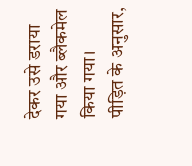देकर उसे डराया गया और ब्लैकमेल किया गया।
पीड़ित के अनुसार,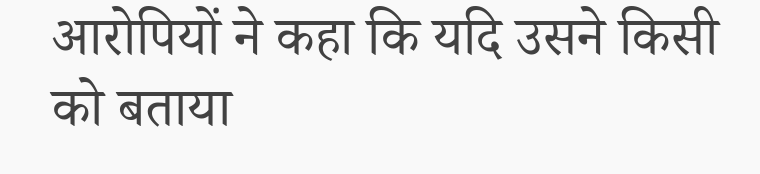आरोपियों ने कहा कि यदि उसने किसी को बताया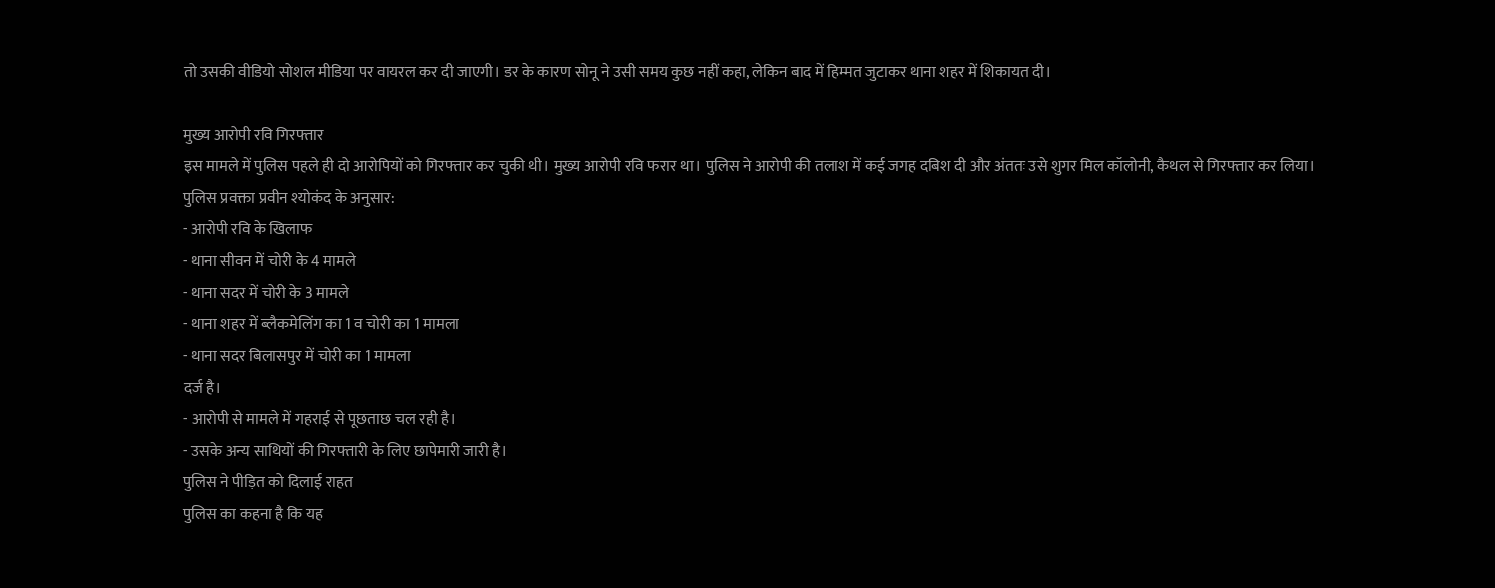तो उसकी वीडियो सोशल मीडिया पर वायरल कर दी जाएगी। डर के कारण सोनू ने उसी समय कुछ नहीं कहा, लेकिन बाद में हिम्मत जुटाकर थाना शहर में शिकायत दी।

मुख्य आरोपी रवि गिरफ्तार
इस मामले में पुलिस पहले ही दो आरोपियों को गिरफ्तार कर चुकी थी। मुख्य आरोपी रवि फरार था। पुलिस ने आरोपी की तलाश में कई जगह दबिश दी और अंततः उसे शुगर मिल कॉलोनी, कैथल से गिरफ्तार कर लिया।
पुलिस प्रवक्ता प्रवीन श्योकंद के अनुसार:
- आरोपी रवि के खिलाफ
- थाना सीवन में चोरी के 4 मामले
- थाना सदर में चोरी के 3 मामले
- थाना शहर में ब्लैकमेलिंग का 1 व चोरी का 1 मामला
- थाना सदर बिलासपुर में चोरी का 1 मामला
दर्ज है।
- आरोपी से मामले में गहराई से पूछताछ चल रही है।
- उसके अन्य साथियों की गिरफ्तारी के लिए छापेमारी जारी है।
पुलिस ने पीड़ित को दिलाई राहत
पुलिस का कहना है कि यह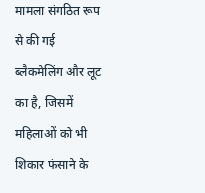मामला संगठित रूप से की गई ब्लैकमेलिंग और लूट का है, जिसमें महिलाओं को भी शिकार फंसाने के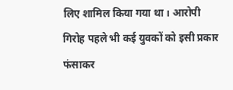लिए शामिल किया गया था। आरोपी गिरोह पहले भी कई युवकों को इसी प्रकार फंसाकर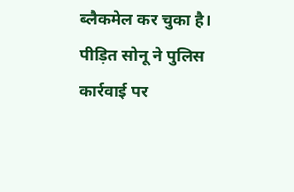ब्लैकमेल कर चुका है।
पीड़ित सोनू ने पुलिस कार्रवाई पर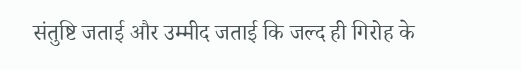संतुष्टि जताई और उम्मीद जताई कि जल्द ही गिरोह के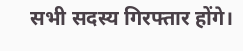सभी सदस्य गिरफ्तार होंगे।